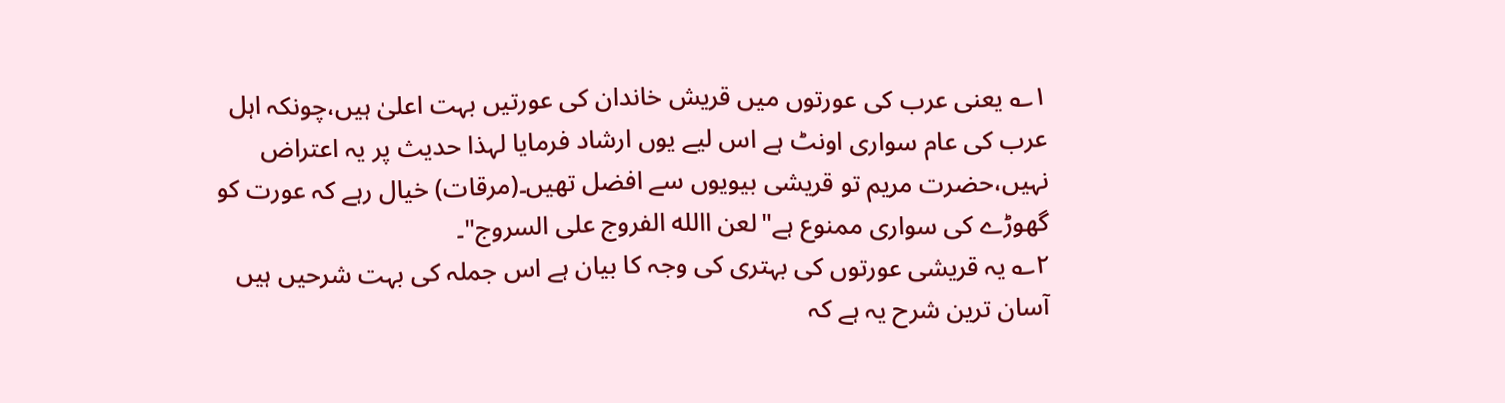۱؎ یعنی عرب کی عورتوں میں قریش خاندان کی عورتیں بہت اعلیٰ ہیں،چونکہ اہل عرب کی عام سواری اونٹ ہے اس لیے یوں ارشاد فرمایا لہذا حدیث پر یہ اعتراض نہیں،حضرت مریم تو قریشی بیویوں سے افضل تھیں۔(مرقات) خیال رہے کہ عورت کو گھوڑے کی سواری ممنوع ہے"لعن االله الفروج علی السروج"۔
۲؎ یہ قریشی عورتوں کی بہتری کی وجہ کا بیان ہے اس جملہ کی بہت شرحیں ہیں آسان ترین شرح یہ ہے کہ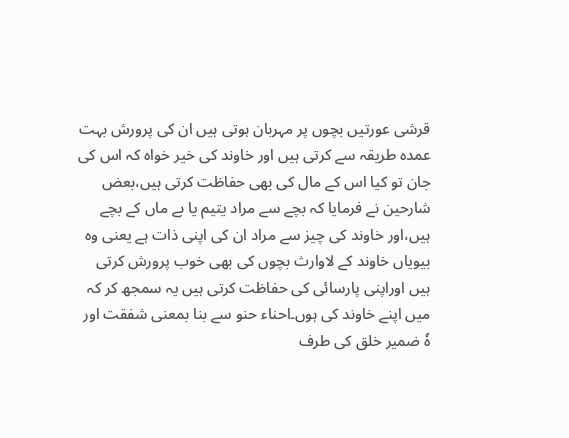قرشی عورتیں بچوں پر مہربان ہوتی ہیں ان کی پرورش بہت عمدہ طریقہ سے کرتی ہیں اور خاوند کی خیر خواہ کہ اس کی جان تو کیا اس کے مال کی بھی حفاظت کرتی ہیں،بعض شارحین نے فرمایا کہ بچے سے مراد یتیم یا بے ماں کے بچے ہیں،اور خاوند کی چیز سے مراد ان کی اپنی ذات ہے یعنی وہ بیویاں خاوند کے لاوارث بچوں کی بھی خوب پرورش کرتی ہیں اوراپنی پارسائی کی حفاظت کرتی ہیں یہ سمجھ کر کہ میں اپنے خاوند کی ہوں۔احناء حنو سے بنا بمعنی شفقت اور ہٗ ضمیر خلق کی طرف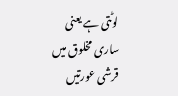لوٹتی ہے یعنی ساری مخلوق میں قرشی عورتیں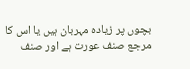بچوں پر زیادہ مہربان ہیں یا اس کا مرجع صنف عورت ہے اور صنف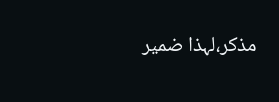مذکر،لہذا ضمیر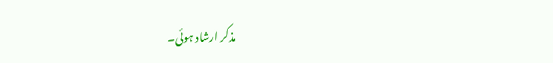مذکر ارشاد ہوئی۔